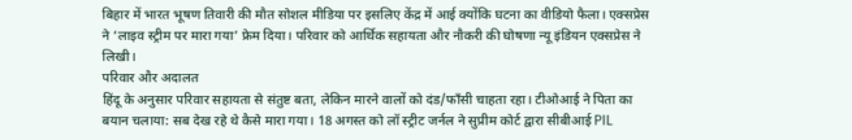बिहार में भारत भूषण तिवारी की मौत सोशल मीडिया पर इसलिए केंद्र में आई क्योंकि घटना का वीडियो फैला। एक्सप्रेस ने ‘लाइव स्ट्रीम पर मारा गया’ फ्रेम दिया। परिवार को आर्थिक सहायता और नौकरी की घोषणा न्यू इंडियन एक्सप्रेस ने लिखी।
परिवार और अदालत
हिंदू के अनुसार परिवार सहायता से संतुष्ट बता, लेकिन मारने वालों को दंड/फाँसी चाहता रहा। टीओआई ने पिता का बयान चलाया: सब देख रहे थे कैसे मारा गया। 18 अगस्त को लॉ स्ट्रीट जर्नल ने सुप्रीम कोर्ट द्वारा सीबीआई PIL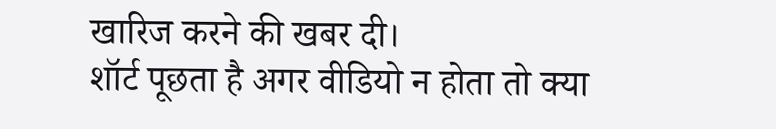खारिज करने की खबर दी।
शॉर्ट पूछता है अगर वीडियो न होता तो क्या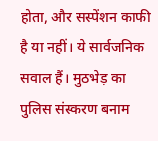होता, और सस्पेंशन काफी है या नहीं। ये सार्वजनिक सवाल हैं। मुठभेड़ का पुलिस संस्करण बनाम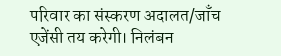परिवार का संस्करण अदालत/जाँच एजेंसी तय करेगी। निलंबन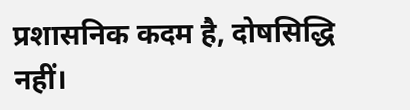प्रशासनिक कदम है, दोषसिद्धि नहीं।